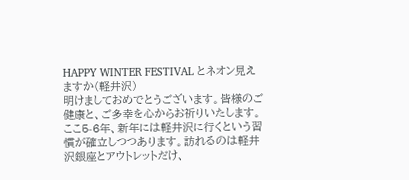HAPPY WINTER FESTIVAL とネオン見えますか(軽井沢)
明けましておめでとうございます。皆様のご健康と、ご多幸を心からお祈りいたします。
ここ5-6年、新年には軽井沢に行くという習慣が確立しつつあります。訪れるのは軽井沢銀座とアウトレットだけ、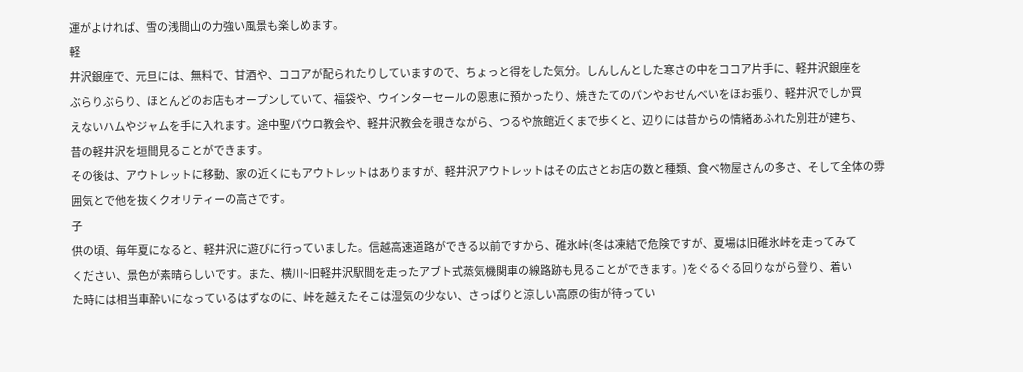運がよければ、雪の浅間山の力強い風景も楽しめます。
軽
井沢銀座で、元旦には、無料で、甘酒や、ココアが配られたりしていますので、ちょっと得をした気分。しんしんとした寒さの中をココア片手に、軽井沢銀座を
ぶらりぶらり、ほとんどのお店もオープンしていて、福袋や、ウインターセールの恩恵に預かったり、焼きたてのパンやおせんべいをほお張り、軽井沢でしか買
えないハムやジャムを手に入れます。途中聖パウロ教会や、軽井沢教会を覗きながら、つるや旅館近くまで歩くと、辺りには昔からの情緒あふれた別荘が建ち、
昔の軽井沢を垣間見ることができます。
その後は、アウトレットに移動、家の近くにもアウトレットはありますが、軽井沢アウトレットはその広さとお店の数と種類、食べ物屋さんの多さ、そして全体の雰囲気とで他を抜くクオリティーの高さです。
子
供の頃、毎年夏になると、軽井沢に遊びに行っていました。信越高速道路ができる以前ですから、碓氷峠(冬は凍結で危険ですが、夏場は旧碓氷峠を走ってみて
ください、景色が素晴らしいです。また、横川~旧軽井沢駅間を走ったアブト式蒸気機関車の線路跡も見ることができます。)をぐるぐる回りながら登り、着い
た時には相当車酔いになっているはずなのに、峠を越えたそこは湿気の少ない、さっぱりと涼しい高原の街が待ってい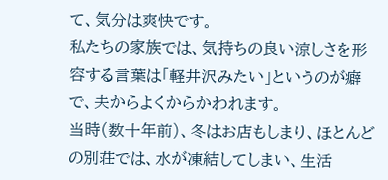て、気分は爽快です。
私たちの家族では、気持ちの良い涼しさを形容する言葉は「軽井沢みたい」というのが癖で、夫からよくからかわれます。
当時(数十年前)、冬はお店もしまり、ほとんどの別荘では、水が凍結してしまい、生活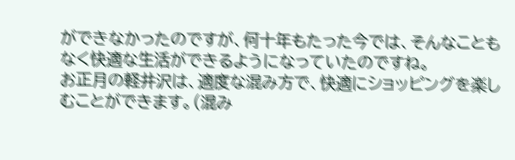ができなかったのですが、何十年もたった今では、そんなこともなく快適な生活ができるようになっていたのですね。
お正月の軽井沢は、適度な混み方で、快適にショッピングを楽しむことができます。(混み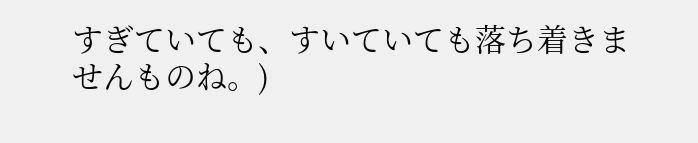すぎていても、すいていても落ち着きませんものね。)